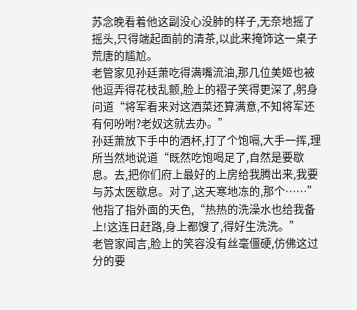苏念晚看着他这副没心没肺的样子,无奈地摇了摇头,只得端起面前的清茶,以此来掩饰这一桌子荒唐的尴尬。
老管家见孙廷萧吃得满嘴流油,那几位美姬也被他逗弄得花枝乱颤,脸上的褶子笑得更深了,躬身问道“将军看来对这酒菜还算满意,不知将军还有何吩咐?老奴这就去办。”
孙廷萧放下手中的酒杯,打了个饱嗝,大手一挥,理所当然地说道“既然吃饱喝足了,自然是要歇息。去,把你们府上最好的上房给我腾出来,我要与苏太医歇息。对了,这天寒地冻的,那个……”
他指了指外面的天色,“热热的洗澡水也给我备上!这连日赶路,身上都馊了,得好生洗洗。”
老管家闻言,脸上的笑容没有丝毫僵硬,仿佛这过分的要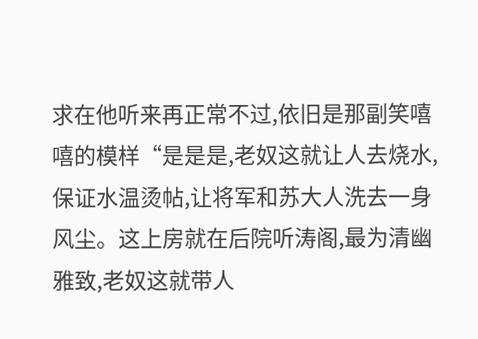求在他听来再正常不过,依旧是那副笑嘻嘻的模样“是是是,老奴这就让人去烧水,保证水温烫帖,让将军和苏大人洗去一身风尘。这上房就在后院听涛阁,最为清幽雅致,老奴这就带人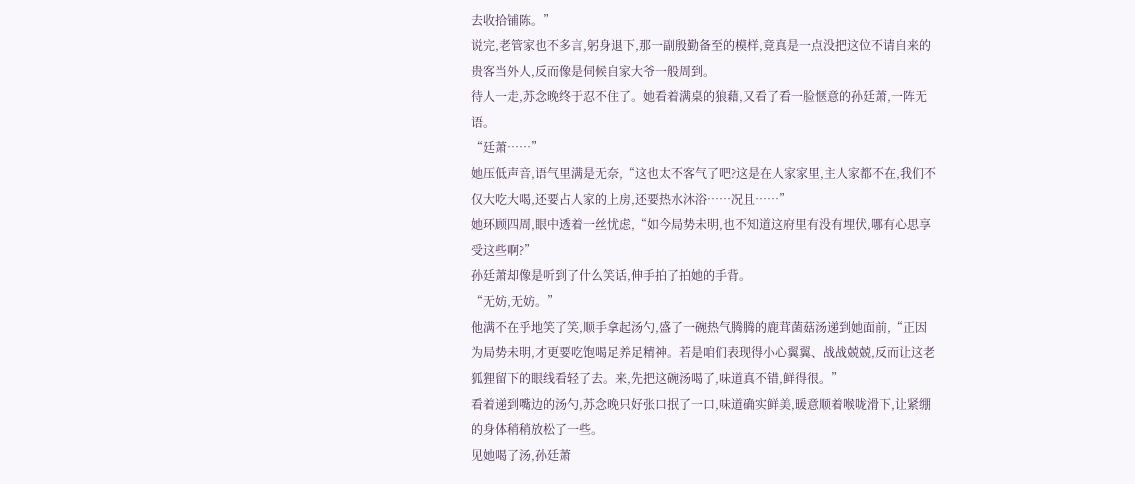去收拾铺陈。”
说完,老管家也不多言,躬身退下,那一副殷勤备至的模样,竟真是一点没把这位不请自来的贵客当外人,反而像是伺候自家大爷一般周到。
待人一走,苏念晚终于忍不住了。她看着满桌的狼藉,又看了看一脸惬意的孙廷萧,一阵无语。
“廷萧……”
她压低声音,语气里满是无奈,“这也太不客气了吧?这是在人家家里,主人家都不在,我们不仅大吃大喝,还要占人家的上房,还要热水沐浴……况且……”
她环顾四周,眼中透着一丝忧虑,“如今局势未明,也不知道这府里有没有埋伏,哪有心思享受这些啊?”
孙廷萧却像是听到了什么笑话,伸手拍了拍她的手背。
“无妨,无妨。”
他满不在乎地笑了笑,顺手拿起汤勺,盛了一碗热气腾腾的鹿茸菌菇汤递到她面前,“正因为局势未明,才更要吃饱喝足养足精神。若是咱们表现得小心翼翼、战战兢兢,反而让这老狐狸留下的眼线看轻了去。来,先把这碗汤喝了,味道真不错,鲜得很。”
看着递到嘴边的汤勺,苏念晚只好张口抿了一口,味道确实鲜美,暖意顺着喉咙滑下,让紧绷的身体稍稍放松了一些。
见她喝了汤,孙廷萧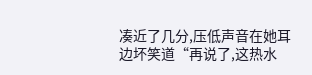凑近了几分,压低声音在她耳边坏笑道“再说了,这热水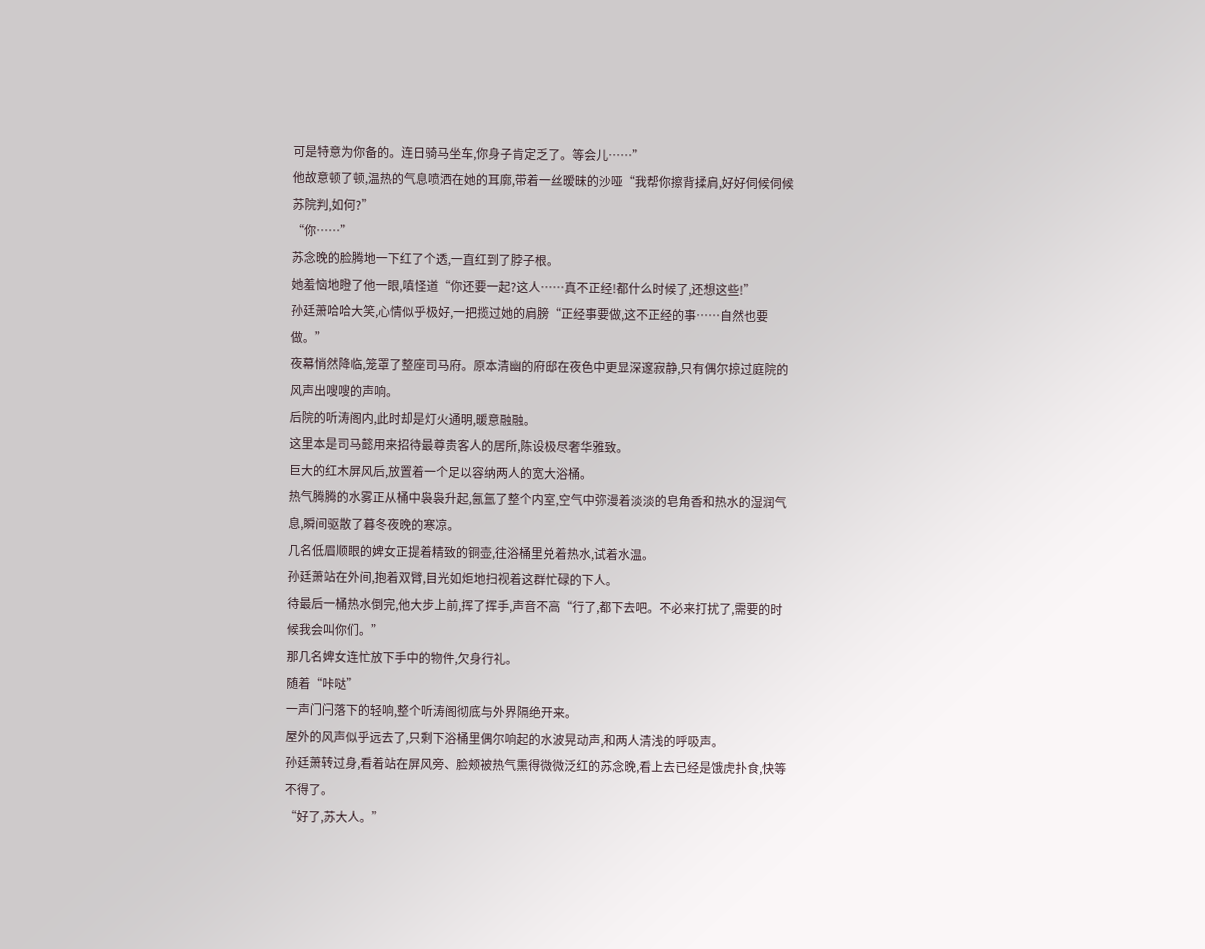可是特意为你备的。连日骑马坐车,你身子肯定乏了。等会儿……”
他故意顿了顿,温热的气息喷洒在她的耳廓,带着一丝暧昧的沙哑“我帮你擦背揉肩,好好伺候伺候苏院判,如何?”
“你……”
苏念晚的脸腾地一下红了个透,一直红到了脖子根。
她羞恼地瞪了他一眼,嗔怪道“你还要一起?这人……真不正经!都什么时候了,还想这些!”
孙廷萧哈哈大笑,心情似乎极好,一把揽过她的肩膀“正经事要做,这不正经的事……自然也要做。”
夜幕悄然降临,笼罩了整座司马府。原本清幽的府邸在夜色中更显深邃寂静,只有偶尔掠过庭院的风声出嗖嗖的声响。
后院的听涛阁内,此时却是灯火通明,暖意融融。
这里本是司马懿用来招待最尊贵客人的居所,陈设极尽奢华雅致。
巨大的红木屏风后,放置着一个足以容纳两人的宽大浴桶。
热气腾腾的水雾正从桶中袅袅升起,氤氲了整个内室,空气中弥漫着淡淡的皂角香和热水的湿润气息,瞬间驱散了暮冬夜晚的寒凉。
几名低眉顺眼的婢女正提着精致的铜壶,往浴桶里兑着热水,试着水温。
孙廷萧站在外间,抱着双臂,目光如炬地扫视着这群忙碌的下人。
待最后一桶热水倒完,他大步上前,挥了挥手,声音不高“行了,都下去吧。不必来打扰了,需要的时候我会叫你们。”
那几名婢女连忙放下手中的物件,欠身行礼。
随着“咔哒”
一声门闩落下的轻响,整个听涛阁彻底与外界隔绝开来。
屋外的风声似乎远去了,只剩下浴桶里偶尔响起的水波晃动声,和两人清浅的呼吸声。
孙廷萧转过身,看着站在屏风旁、脸颊被热气熏得微微泛红的苏念晚,看上去已经是饿虎扑食,快等不得了。
“好了,苏大人。”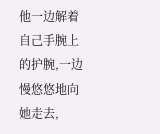他一边解着自己手腕上的护腕,一边慢悠悠地向她走去,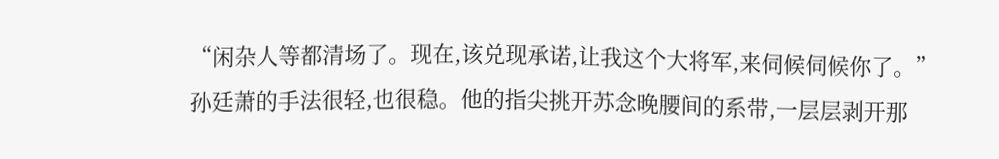“闲杂人等都清场了。现在,该兑现承诺,让我这个大将军,来伺候伺候你了。”
孙廷萧的手法很轻,也很稳。他的指尖挑开苏念晚腰间的系带,一层层剥开那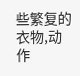些繁复的衣物,动作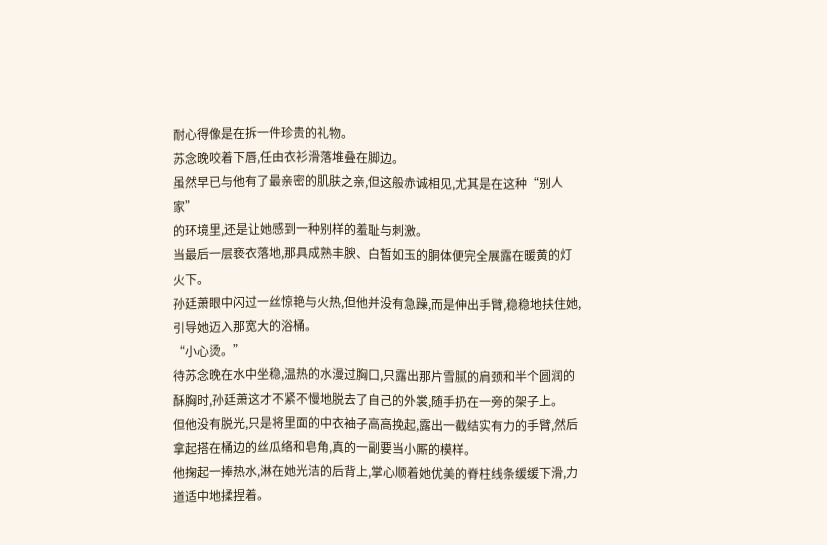耐心得像是在拆一件珍贵的礼物。
苏念晚咬着下唇,任由衣衫滑落堆叠在脚边。
虽然早已与他有了最亲密的肌肤之亲,但这般赤诚相见,尤其是在这种“别人家”
的环境里,还是让她感到一种别样的羞耻与刺激。
当最后一层亵衣落地,那具成熟丰腴、白皙如玉的胴体便完全展露在暖黄的灯火下。
孙廷萧眼中闪过一丝惊艳与火热,但他并没有急躁,而是伸出手臂,稳稳地扶住她,引导她迈入那宽大的浴桶。
“小心烫。”
待苏念晚在水中坐稳,温热的水漫过胸口,只露出那片雪腻的肩颈和半个圆润的酥胸时,孙廷萧这才不紧不慢地脱去了自己的外裳,随手扔在一旁的架子上。
但他没有脱光,只是将里面的中衣袖子高高挽起,露出一截结实有力的手臂,然后拿起搭在桶边的丝瓜络和皂角,真的一副要当小厮的模样。
他掬起一捧热水,淋在她光洁的后背上,掌心顺着她优美的脊柱线条缓缓下滑,力道适中地揉捏着。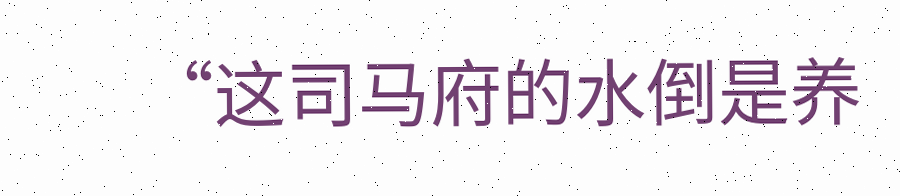“这司马府的水倒是养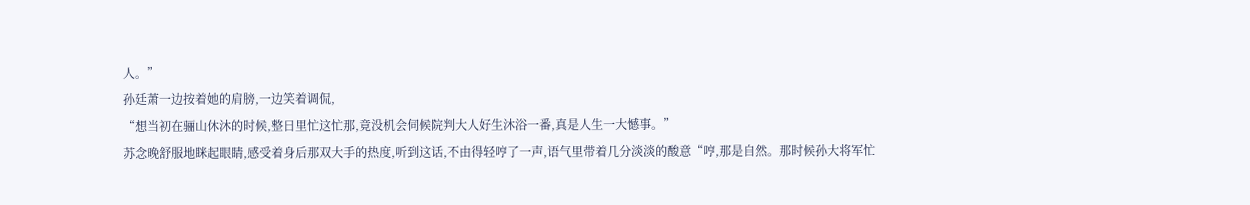人。”
孙廷萧一边按着她的肩膀,一边笑着调侃,
“想当初在骊山休沐的时候,整日里忙这忙那,竟没机会伺候院判大人好生沐浴一番,真是人生一大憾事。”
苏念晚舒服地眯起眼睛,感受着身后那双大手的热度,听到这话,不由得轻哼了一声,语气里带着几分淡淡的酸意“哼,那是自然。那时候孙大将军忙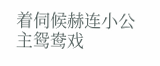着伺候赫连小公主鸳鸯戏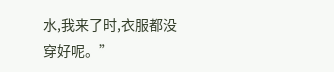水,我来了时,衣服都没穿好呢。”